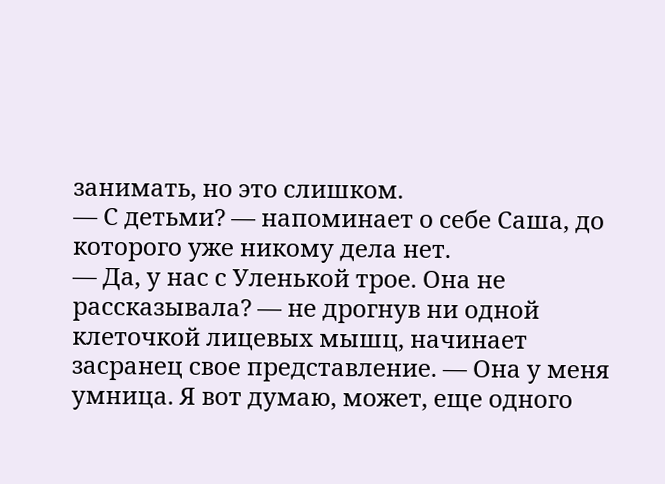занимать, но это слишком.
— С детьми? — напоминает о себе Саша, до которого уже никому дела нет.
— Да, у нас с Уленькой трое. Она не рассказывала? — не дрогнув ни одной клеточкой лицевых мышц, начинает засранец свое представление. — Она у меня умница. Я вот думаю, может, еще одного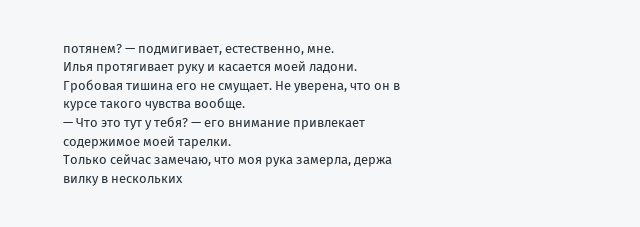потянем? — подмигивает, естественно, мне.
Илья протягивает руку и касается моей ладони. Гробовая тишина его не смущает. Не уверена, что он в курсе такого чувства вообще.
— Что это тут у тебя? — его внимание привлекает содержимое моей тарелки.
Только сейчас замечаю, что моя рука замерла, держа вилку в нескольких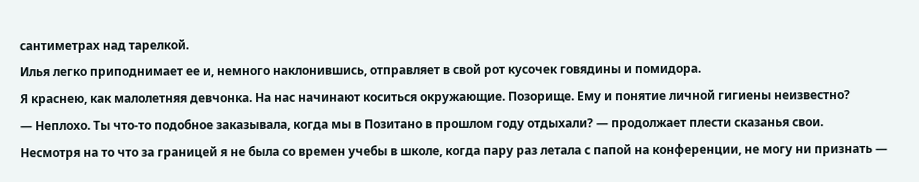сантиметрах над тарелкой.
Илья легко приподнимает ее и, немного наклонившись, отправляет в свой рот кусочек говядины и помидора.
Я краснею, как малолетняя девчонка. На нас начинают коситься окружающие. Позорище. Ему и понятие личной гигиены неизвестно?
— Неплохо. Ты что-то подобное заказывала, когда мы в Позитано в прошлом году отдыхали? — продолжает плести сказанья свои.
Несмотря на то что за границей я не была со времен учебы в школе, когда пару раз летала с папой на конференции, не могу ни признать —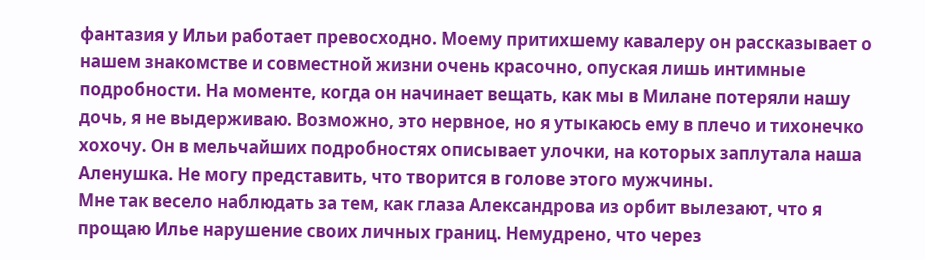фантазия у Ильи работает превосходно. Моему притихшему кавалеру он рассказывает о нашем знакомстве и совместной жизни очень красочно, опуская лишь интимные подробности. На моменте, когда он начинает вещать, как мы в Милане потеряли нашу дочь, я не выдерживаю. Возможно, это нервное, но я утыкаюсь ему в плечо и тихонечко хохочу. Он в мельчайших подробностях описывает улочки, на которых заплутала наша Аленушка. Не могу представить, что творится в голове этого мужчины.
Мне так весело наблюдать за тем, как глаза Александрова из орбит вылезают, что я прощаю Илье нарушение своих личных границ. Немудрено, что через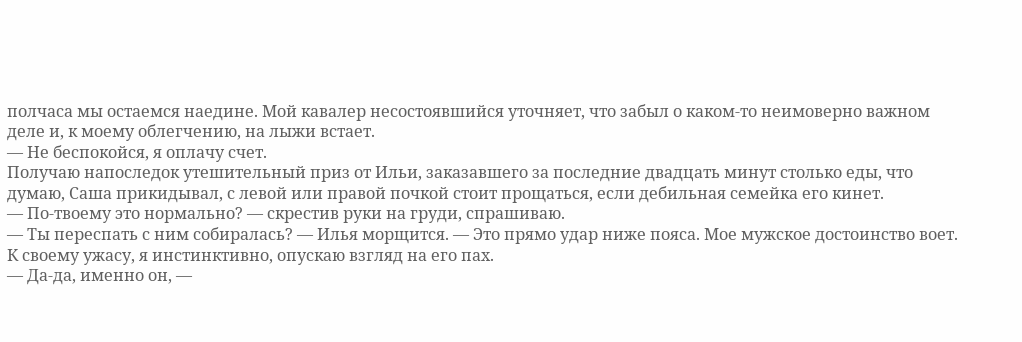полчаса мы остаемся наедине. Мой кавалер несостоявшийся уточняет, что забыл о каком-то неимоверно важном деле и, к моему облегчению, на лыжи встает.
— Не беспокойся, я оплачу счет.
Получаю напоследок утешительный приз от Ильи, заказавшего за последние двадцать минут столько еды, что думаю, Саша прикидывал, с левой или правой почкой стоит прощаться, если дебильная семейка его кинет.
— По-твоему это нормально? — скрестив руки на груди, спрашиваю.
— Ты переспать с ним собиралась? — Илья морщится. — Это прямо удар ниже пояса. Мое мужское достоинство воет.
К своему ужасу, я инстинктивно, опускаю взгляд на его пах.
— Да-да, именно он, —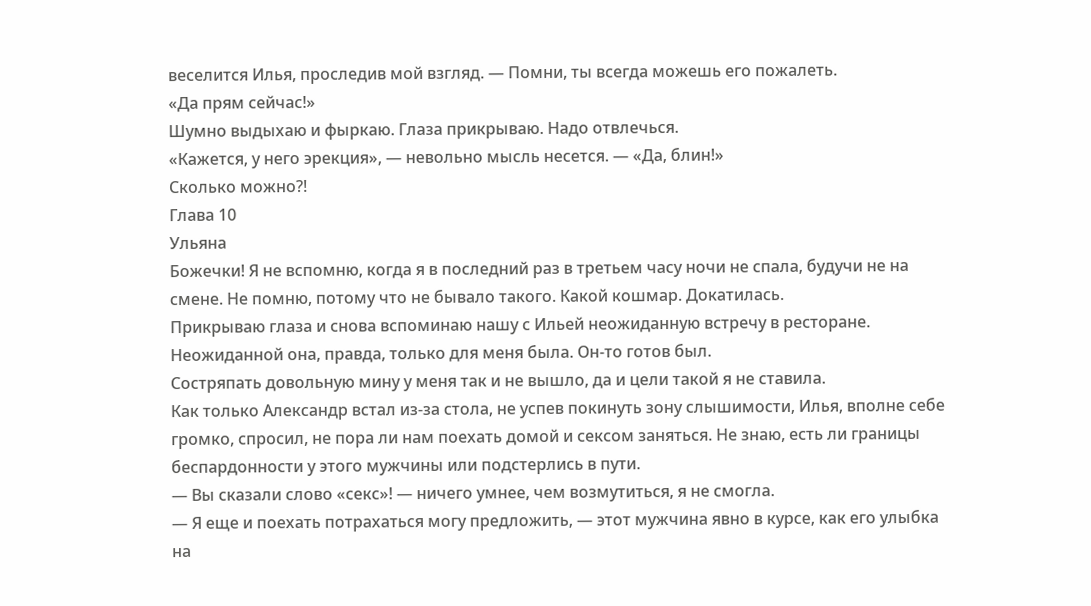веселится Илья, проследив мой взгляд. — Помни, ты всегда можешь его пожалеть.
«Да прям сейчас!»
Шумно выдыхаю и фыркаю. Глаза прикрываю. Надо отвлечься.
«Кажется, у него эрекция», — невольно мысль несется. — «Да, блин!»
Сколько можно?!
Глава 10
Ульяна
Божечки! Я не вспомню, когда я в последний раз в третьем часу ночи не спала, будучи не на смене. Не помню, потому что не бывало такого. Какой кошмар. Докатилась.
Прикрываю глаза и снова вспоминаю нашу с Ильей неожиданную встречу в ресторане. Неожиданной она, правда, только для меня была. Он-то готов был.
Состряпать довольную мину у меня так и не вышло, да и цели такой я не ставила.
Как только Александр встал из-за стола, не успев покинуть зону слышимости, Илья, вполне себе громко, спросил, не пора ли нам поехать домой и сексом заняться. Не знаю, есть ли границы беспардонности у этого мужчины или подстерлись в пути.
— Вы сказали слово «секс»! — ничего умнее, чем возмутиться, я не смогла.
— Я еще и поехать потрахаться могу предложить, — этот мужчина явно в курсе, как его улыбка на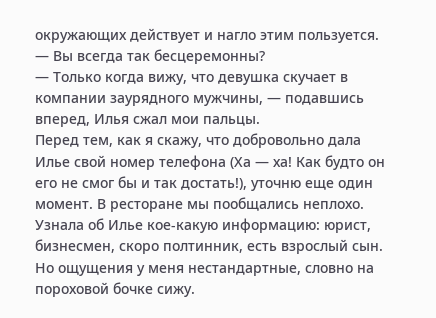окружающих действует и нагло этим пользуется.
— Вы всегда так бесцеремонны?
— Только когда вижу, что девушка скучает в компании заурядного мужчины, — подавшись вперед, Илья сжал мои пальцы.
Перед тем, как я скажу, что добровольно дала Илье свой номер телефона (Ха — ха! Как будто он его не смог бы и так достать!), уточню еще один момент. В ресторане мы пообщались неплохо. Узнала об Илье кое-какую информацию: юрист, бизнесмен, скоро полтинник, есть взрослый сын. Но ощущения у меня нестандартные, словно на пороховой бочке сижу.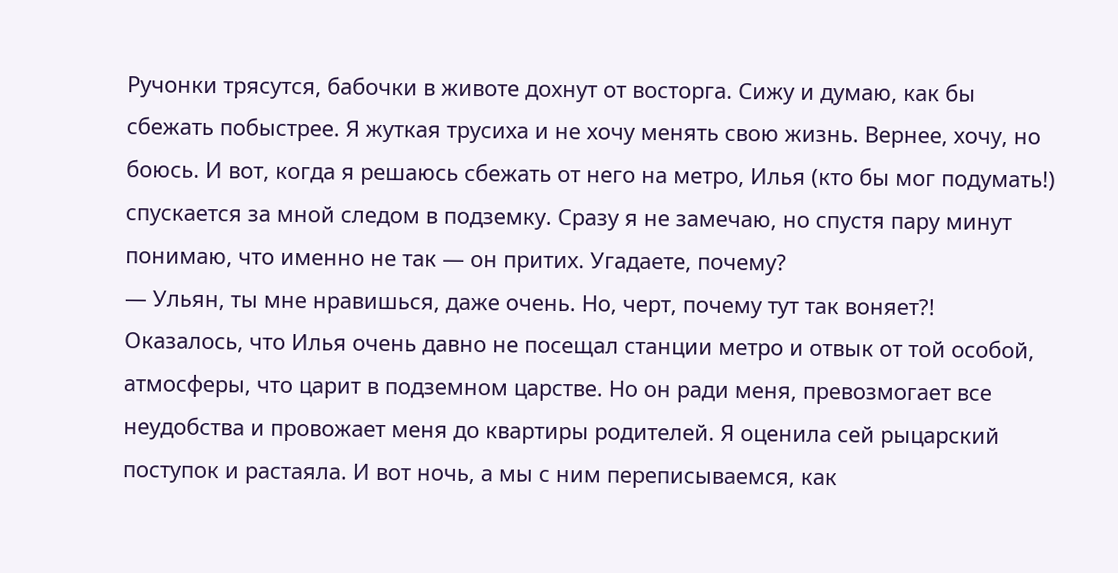Ручонки трясутся, бабочки в животе дохнут от восторга. Сижу и думаю, как бы сбежать побыстрее. Я жуткая трусиха и не хочу менять свою жизнь. Вернее, хочу, но боюсь. И вот, когда я решаюсь сбежать от него на метро, Илья (кто бы мог подумать!) спускается за мной следом в подземку. Сразу я не замечаю, но спустя пару минут понимаю, что именно не так — он притих. Угадаете, почему?
— Ульян, ты мне нравишься, даже очень. Но, черт, почему тут так воняет?!
Оказалось, что Илья очень давно не посещал станции метро и отвык от той особой, атмосферы, что царит в подземном царстве. Но он ради меня, превозмогает все неудобства и провожает меня до квартиры родителей. Я оценила сей рыцарский поступок и растаяла. И вот ночь, а мы с ним переписываемся, как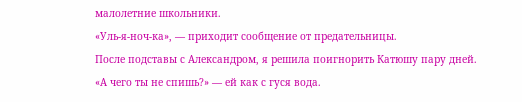малолетние школьники.
«Уль-я-ноч-ка», — приходит сообщение от предательницы.
После подставы с Александром, я решила поигнорить Катюшу пару дней.
«А чего ты не спишь?» — ей как с гуся вода.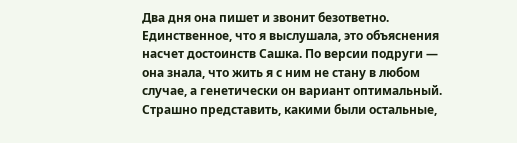Два дня она пишет и звонит безответно. Единственное, что я выслушала, это объяснения насчет достоинств Сашка. По версии подруги — она знала, что жить я с ним не стану в любом случае, а генетически он вариант оптимальный. Страшно представить, какими были остальные,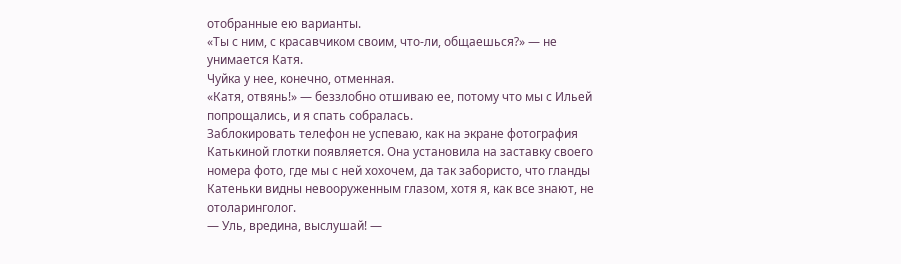отобранные ею варианты.
«Ты с ним, с красавчиком своим, что-ли, общаешься?» — не унимается Катя.
Чуйка у нее, конечно, отменная.
«Катя, отвянь!» — беззлобно отшиваю ее, потому что мы с Ильей попрощались, и я спать собралась.
Заблокировать телефон не успеваю, как на экране фотография Катькиной глотки появляется. Она установила на заставку своего номера фото, где мы с ней хохочем, да так забористо, что гланды Катеньки видны невооруженным глазом, хотя я, как все знают, не отоларинголог.
— Уль, вредина, выслушай! —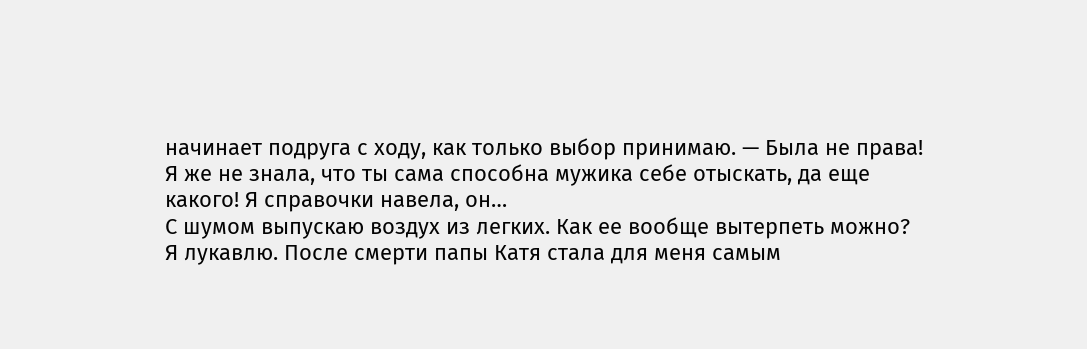начинает подруга с ходу, как только выбор принимаю. — Была не права! Я же не знала, что ты сама способна мужика себе отыскать, да еще какого! Я справочки навела, он…
С шумом выпускаю воздух из легких. Как ее вообще вытерпеть можно?
Я лукавлю. После смерти папы Катя стала для меня самым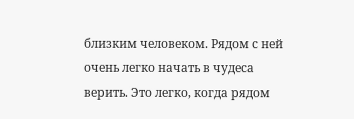близким человеком. Рядом с ней очень легко начать в чудеса верить. Это легко, когда рядом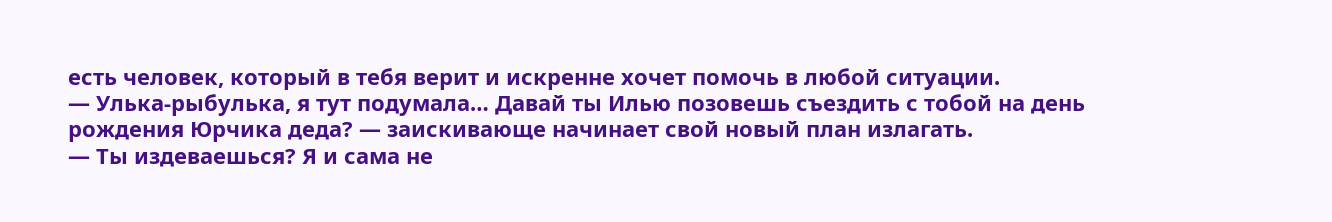есть человек, который в тебя верит и искренне хочет помочь в любой ситуации.
— Улька-рыбулька, я тут подумала… Давай ты Илью позовешь съездить с тобой на день рождения Юрчика деда? — заискивающе начинает свой новый план излагать.
— Ты издеваешься? Я и сама не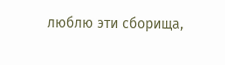люблю эти сборища,